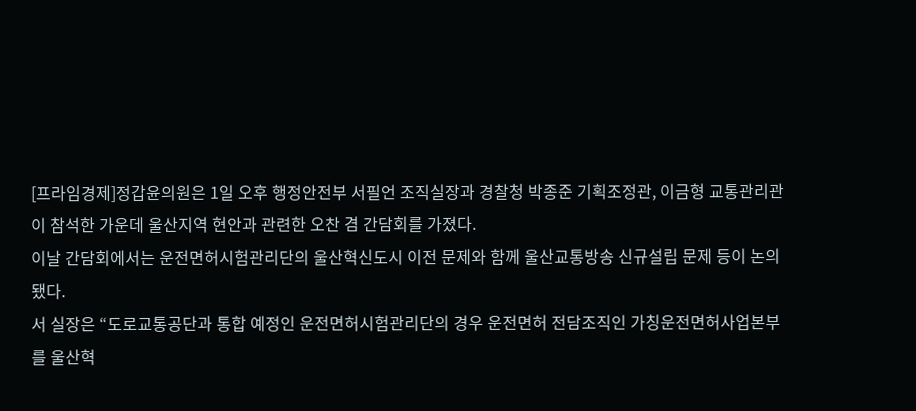[프라임경제]정갑윤의원은 1일 오후 행정안전부 서필언 조직실장과 경찰청 박종준 기획조정관, 이금형 교통관리관이 참석한 가운데 울산지역 현안과 관련한 오찬 겸 간담회를 가졌다.
이날 간담회에서는 운전면허시험관리단의 울산혁신도시 이전 문제와 함께 울산교통방송 신규설립 문제 등이 논의됐다.
서 실장은 “도로교통공단과 통합 예정인 운전면허시험관리단의 경우 운전면허 전담조직인 가칭운전면허사업본부를 울산혁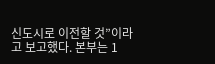신도시로 이전할 것”이라고 보고했다. 본부는 1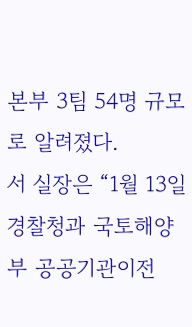본부 3팀 54명 규모로 알려졌다.
서 실장은 “1월 13일 경찰청과 국토해양부 공공기관이전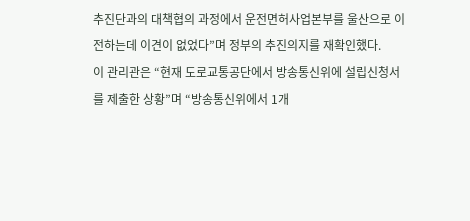추진단과의 대책협의 과정에서 운전면허사업본부를 울산으로 이전하는데 이견이 없었다”며 정부의 추진의지를 재확인했다.
이 관리관은 “현재 도로교통공단에서 방송통신위에 설립신청서를 제출한 상황”며 “방송통신위에서 1개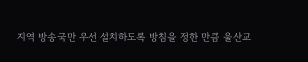지역 방송국만 우선 설치하도록 방침을 정한 만큼 울산교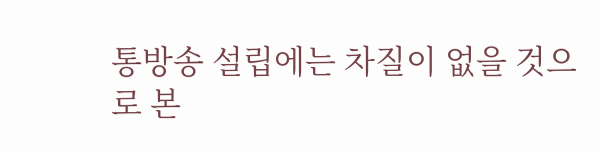통방송 설립에는 차질이 없을 것으로 본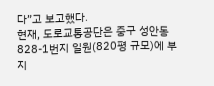다”고 보고했다.
현재, 도로교통공단은 중구 성안동 828-1번지 일원(820평 규모)에 부지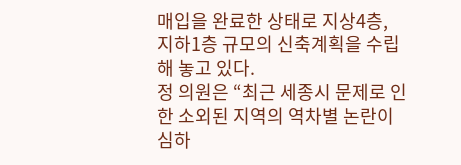매입을 완료한 상태로 지상4층, 지하1층 규모의 신축계획을 수립해 놓고 있다.
정 의원은 “최근 세종시 문제로 인한 소외된 지역의 역차별 논란이 심하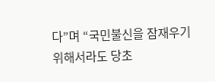다”며 “국민불신을 잠재우기 위해서라도 당초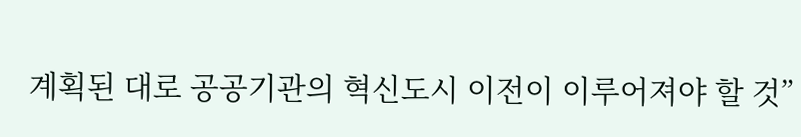계획된 대로 공공기관의 혁신도시 이전이 이루어져야 할 것”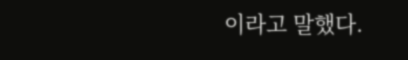이라고 말했다.